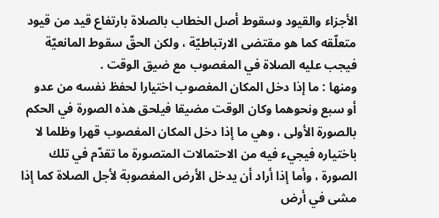الأجزاء والقيود وسقوط أصل الخطاب بالصلاة بارتفاع قيد من قيود متعلّقه كما هو مقتضى الارتباطيّة ، ولكن الحقّ سقوط المانعيّة فيجب عليه الصلاة في المغصوب مع ضيق الوقت .
ومنها : ما إذا دخل المكان المغصوب اختيارا لحفظ نفسه من عدو
أو سبع ونحوهما وكان الوقت مضيقا فيلحق هذه الصورة في الحكم بالصورة الأولى ، وهي ما إذا دخل المكان المغصوب قهرا وظلما لا باختياره فيجيء فيه من الاحتمالات المتصورة ما تقدّم في تلك الصورة ، وأما إذا أراد أن يدخل الأرض المغصوبة لأجل الصلاة كما إذا مشى في أرض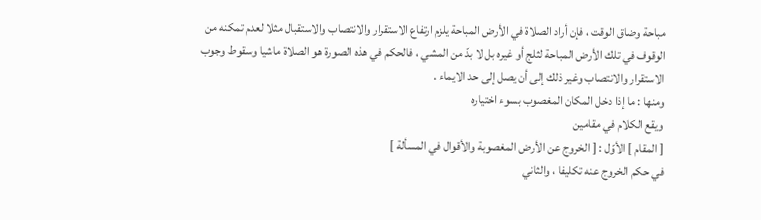مباحة وضاق الوقت ، فإن أراد الصلاة في الأرض المباحة يلزم ارتفاع الاستقرار والانتصاب والاستقبال مثلا لعدم تمكنه من الوقوف في تلك الأرض المباحة لثلج أو غيره بل لا بدّ من المشي ، فالحكم في هذه الصورة هو الصلاة ماشيا وسقوط وجوب الاستقرار والانتصاب وغير ذلك إلى أن يصل إلى حد الايماء .
ومنها : ما إذا دخل المكان المغصوب بسوء اختياره
ويقع الكلام في مقامين
[ المقام ] الأوّل : [ الخروج عن الأرض المغصوبة والأقوال في المسألة ]
في حكم الخروج عنه تكليفا ، والثاني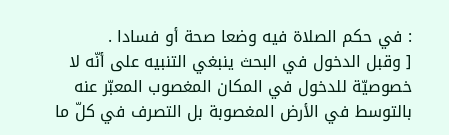: في حكم الصلاة فيه وضعا صحة أو فسادا .
[ وقبل الدخول في البحث ينبغي التنبيه على أنّه لا خصوصيّة للدخول في المكان المغصوب المعبّر عنه بالتوسط في الأرض المغصوبة بل التصرف في كلّ ما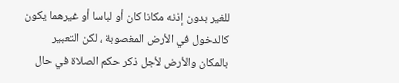للغير بدون إذنه مكانا كان أو لباسا أو غيرهما يكون كالدخول في الأرض المغصوبة ، لكن التعبير بالمكان والأرض لأجل ذكر حكم الصلاة في حال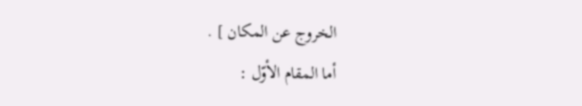الخروج عن المكان ] .
أما المقام الأوّل :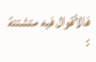فالأقوال فيه متشتتة :